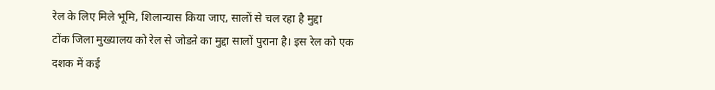रेल के लिए मिले भूमि, शिलान्यास किया जाए, सालों से चल रहा है मुद्दा
टोंक जिला मुख्यालय को रेल से जोडऩे का मुद्दा सालों पुराना है। इस रेल को एक दशक में कई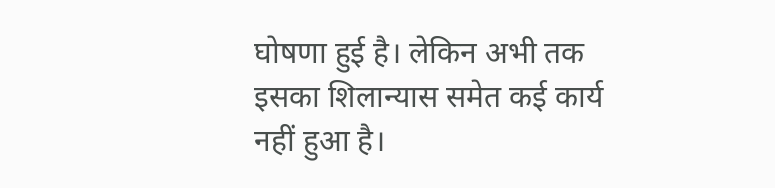घोषणा हुई है। लेकिन अभी तक इसका शिलान्यास समेत कई कार्य नहीं हुआ है।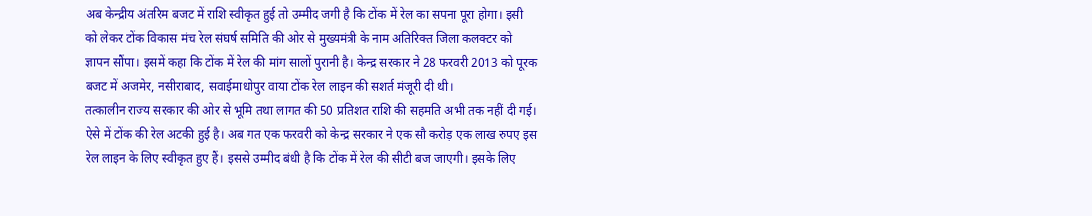अब केन्द्रीय अंतरिम बजट में राशि स्वीकृत हुई तो उम्मीद जगी है कि टोंक में रेल का सपना पूरा होगा। इसी को लेकर टोंक विकास मंच रेल संघर्ष समिति की ओर से मुख्यमंत्री के नाम अतिरिक्त जिला कलक्टर को ज्ञापन सौंपा। इसमें कहा कि टोंक में रेल की मांग सालों पुरानी है। केन्द्र सरकार ने 28 फरवरी 2013 को पूरक बजट में अजमेर, नसीराबाद, सवाईमाधोपुर वाया टोंक रेल लाइन की सशर्त मंजूरी दी थी।
तत्कालीन राज्य सरकार की ओर से भूमि तथा लागत की 50 प्रतिशत राशि की सहमति अभी तक नहीं दी गई। ऐसे में टोंक की रेल अटकी हुई है। अब गत एक फरवरी को केन्द्र सरकार ने एक सौ करोड़ एक लाख रुपए इस रेल लाइन के लिए स्वीकृत हुए हैं। इससे उम्मीद बंधी है कि टोंक में रेल की सीटी बज जाएगी। इसके लिए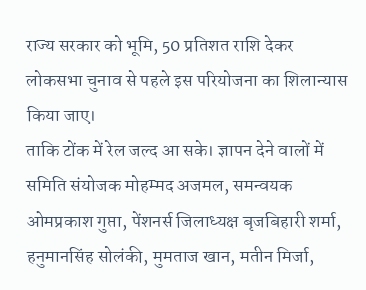राज्य सरकार को भूमि, 50 प्रतिशत राशि देकर लोकसभा चुनाव से पहले इस परियोजना का शिलान्यास किया जाए।
ताकि टोंक में रेल जल्द आ सके। ज्ञापन देने वालों में समिति संयोजक मोहम्मद अजमल, समन्वयक ओमप्रकाश गुप्ता, पेंशनर्स जिलाध्यक्ष बृजबिहारी शर्मा, हनुमानसिंह सोलंकी, मुमताज खान, मतीन मिर्जा,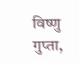विष्णु गुप्ता,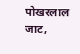पोखरलाल जाट,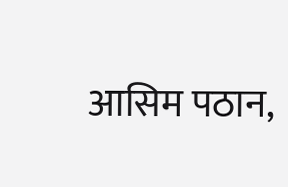आसिम पठान,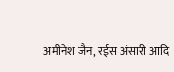अमीनेश जैन, रईस अंसारी आदि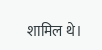शामिल थे।